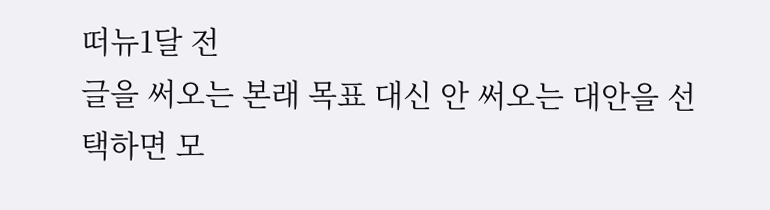떠뉴1달 전
글을 써오는 본래 목표 대신 안 써오는 대안을 선택하면 모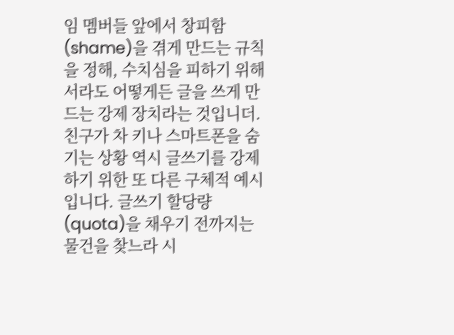임 멤버들 앞에서 창피함(shame)을 겪게 만드는 규칙을 정해, 수치심을 피하기 위해서라도 어떻게든 글을 쓰게 만드는 강제 장치라는 것입니더. 친구가 차 키나 스마트폰을 숨기는 상황 역시 글쓰기를 강제하기 위한 또 다른 구체적 예시입니다. 글쓰기 할당량(quota)을 채우기 전까지는 물건을 찾느라 시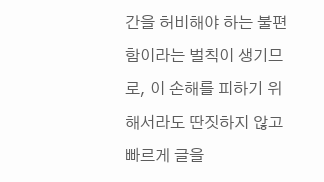간을 허비해야 하는 불편함이라는 벌칙이 생기므로, 이 손해를 피하기 위해서라도 딴짓하지 않고 빠르게 글을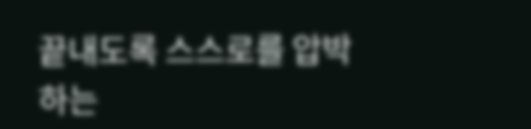끝내도록 스스로를 압박하는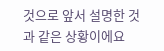것으로 앞서 설명한 것과 같은 상황이에요